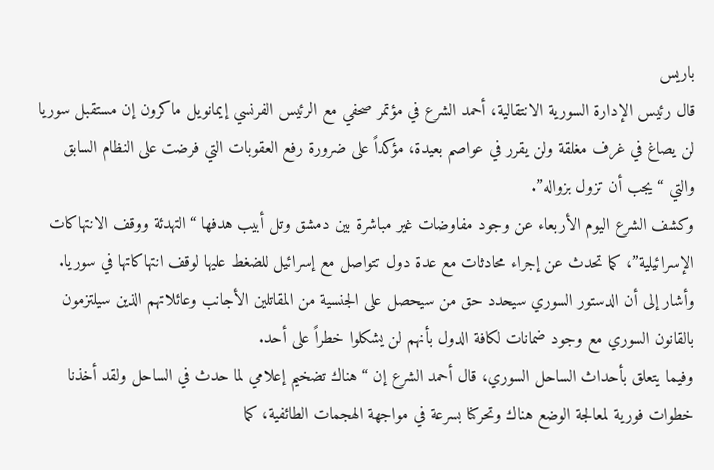باريس
قال رئيس الإدارة السورية الانتقالية، أحمد الشرع في مؤتمر صحفي مع الرئيس الفرنسي إيمانويل ماكرون إن مستقبل سوريا لن يصاغ في غرف مغلقة ولن يقرر في عواصم بعيدة، مؤكداً على ضرورة رفع العقوبات التي فرضت على النظام السابق والتي “يجب أن تزول بزواله”.
وكشف الشرع اليوم الأربعاء عن وجود مفاوضات غير مباشرة بين دمشق وتل أبيب هدفها “التهدئة ووقف الانتهاكات الإسرائيلية”، كما تحدث عن إجراء محادثات مع عدة دول تتواصل مع إسرائيل للضغط عليها لوقف انتهاكاتها في سوريا.
وأشار إلى أن الدستور السوري سيحدد حق من سيحصل على الجنسية من المقاتلين الأجانب وعائلاتهم الذين سيلتزمون بالقانون السوري مع وجود ضمانات لكافة الدول بأنهم لن يشكلوا خطراً على أحد.
وفيما يتعلق بأحداث الساحل السوري، قال أحمد الشرع إن “هناك تضخيم إعلامي لما حدث في الساحل ولقد أخذنا خطوات فورية لمعالجة الوضع هناك وتحركنا بسرعة في مواجهة الهجمات الطائفية، كما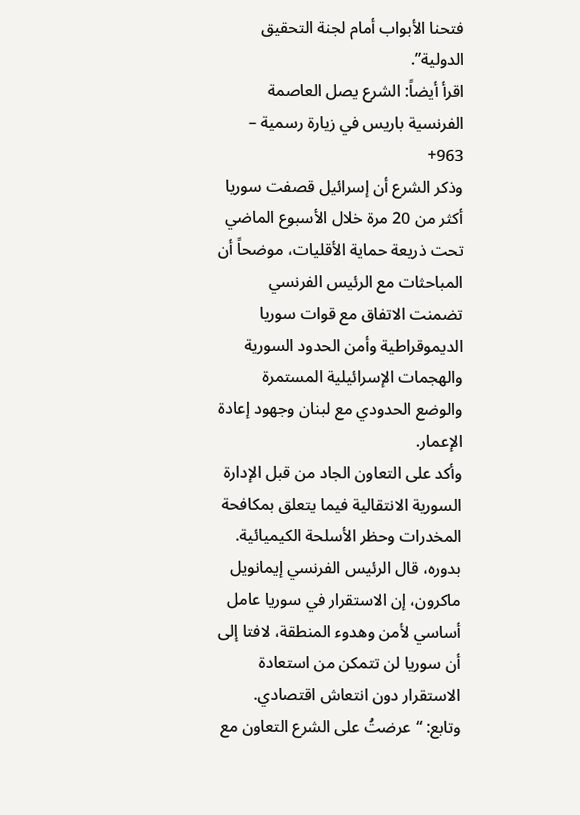فتحنا الأبواب أمام لجنة التحقيق الدولية”.
اقرأ أيضاً: الشرع يصل العاصمة الفرنسية باريس في زيارة رسمية – 963+
وذكر الشرع أن إسرائيل قصفت سوريا أكثر من 20 مرة خلال الأسبوع الماضي تحت ذريعة حماية الأقليات، موضحاً أن المباحثات مع الرئيس الفرنسي تضمنت الاتفاق مع قوات سوريا الديموقراطية وأمن الحدود السورية والهجمات الإسرائيلية المستمرة والوضع الحدودي مع لبنان وجهود إعادة الإعمار.
وأكد على التعاون الجاد من قبل الإدارة السورية الانتقالية فيما يتعلق بمكافحة المخدرات وحظر الأسلحة الكيميائية.
بدوره، قال الرئيس الفرنسي إيمانويل ماكرون، إن الاستقرار في سوريا عامل أساسي لأمن وهدوء المنطقة، لافتا إلى أن سوريا لن تتمكن من استعادة الاستقرار دون انتعاش اقتصادي.
وتابع: “عرضتُ على الشرع التعاون مع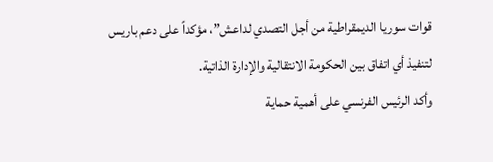قوات سوريا الديمقراطية من أجل التصدي لداعش”، مؤكداً على دعم باريس لتنفيذ أي اتفاق بين الحكومة الانتقالية والإدارة الذاتية.
وأكد الرئيس الفرنسي على أهمية حماية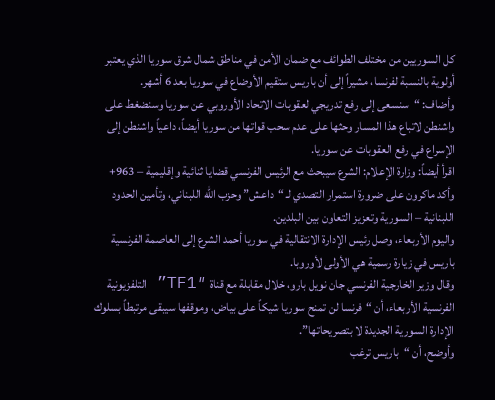كل السوريين من مختلف الطوائف مع ضمان الأمن في مناطق شمال شرق سوريا الذي يعتبر أولوية بالنسبة لفرنسا، مشيراً إلى أن باريس ستقيم الأوضاع في سوريا بعد 6 أشهر.
وأضاف: “سنسعى إلى رفع تدريجي لعقوبات الاتحاد الأوروبي عن سوريا وسنضغط على واشنطن لاتباع هذا المسار وحثها على عدم سحب قواتها من سوريا أيضاً، داعياً واشنطن إلى الإسراع في رفع العقوبات عن سوريا.
اقرأ أيضاً: وزارة الإعلام: الشرع سيبحث مع الرئيس الفرنسي قضايا ثنائية وإقليمية – 963+
وأكد ماكرون على ضرورة استمرار التصدي لـ “داعش” وحزب الله اللبناني، وتأمين الحدود اللبنانية – السورية وتعزيز التعاون بين البلدين.
واليوم الأربعاء، وصل رئيس الإدارة الانتقالية في سوريا أحمد الشرع إلى العاصمة الفرنسية باريس في زيارة رسمية هي الأولى لأوروبا.
وقال وزير الخارجية الفرنسي جان نويل بارو، خلال مقابلة مع قناة TF1″” التلفزيونية الفرنسية الأربعاء، أن “فرنسا لن تمنح سوريا شيكاً على بياض، وموقفها سيبقى مرتبطاً بسلوك الإدارة السورية الجديدة لا بتصريحاتها”.
وأوضح، أن “باريس ترغب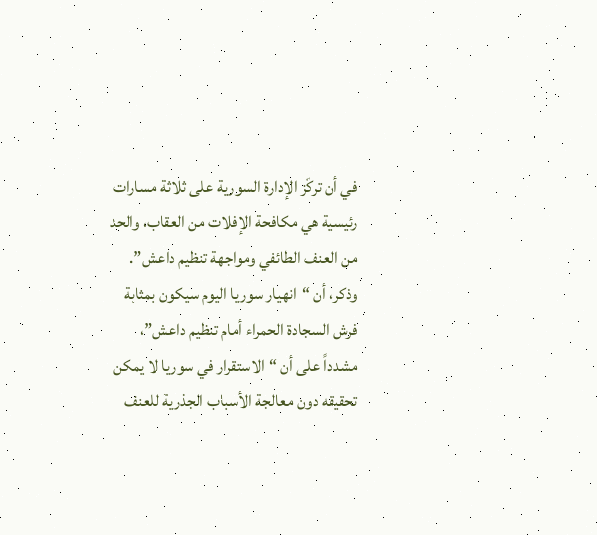في أن تركّز الإدارة السورية على ثلاثة مسارات رئيسية هي مكافحة الإفلات من العقاب، والحد من العنف الطائفي ومواجهة تنظيم داعش”.
وذكر، أن “انهيار سوريا اليوم سيكون بمثابة فرش السجادة الحمراء أمام تنظيم داعش”، مشدداً على أن “الاستقرار في سوريا لا يمكن تحقيقه دون معالجة الأسباب الجذرية للعنف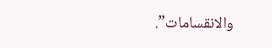والانقسامات”.